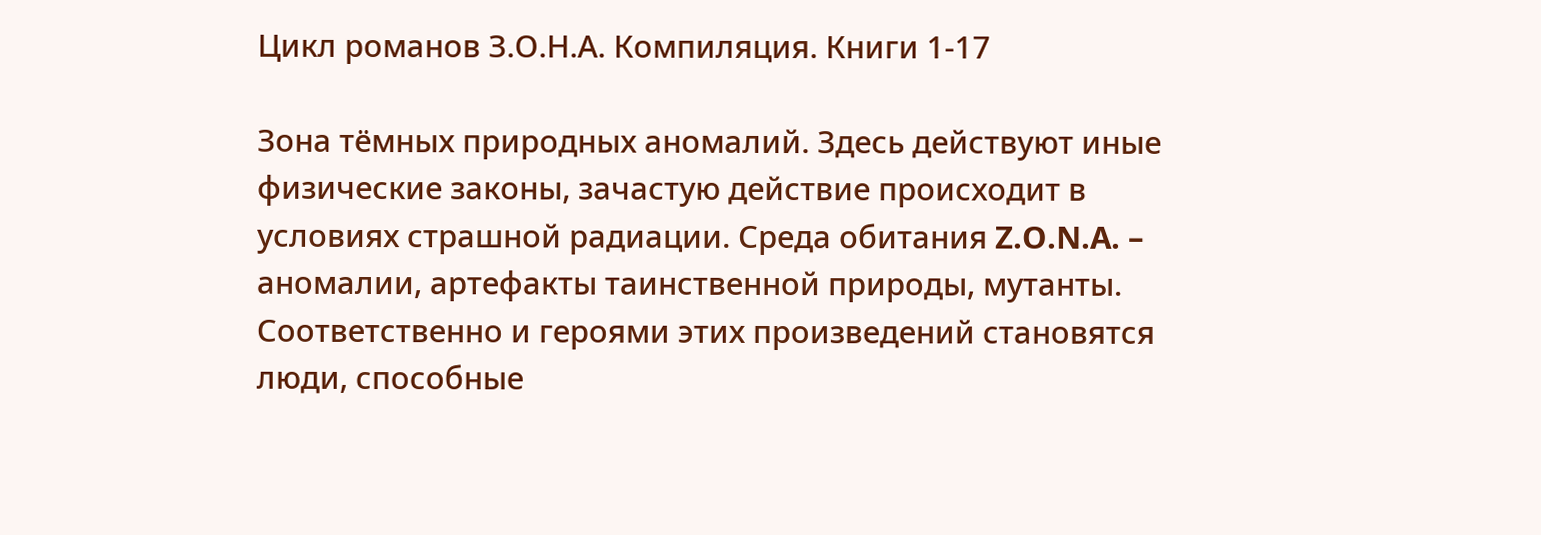Цикл романов З.О.Н.А. Компиляция. Книги 1-17

Зона тёмных природных аномалий. Здесь действуют иные физические законы, зачастую действие происходит в условиях страшной радиации. Среда обитания Z.O.N.A. – аномалии, артефакты таинственной природы, мутанты. Соответственно и героями этих произведений становятся люди, способные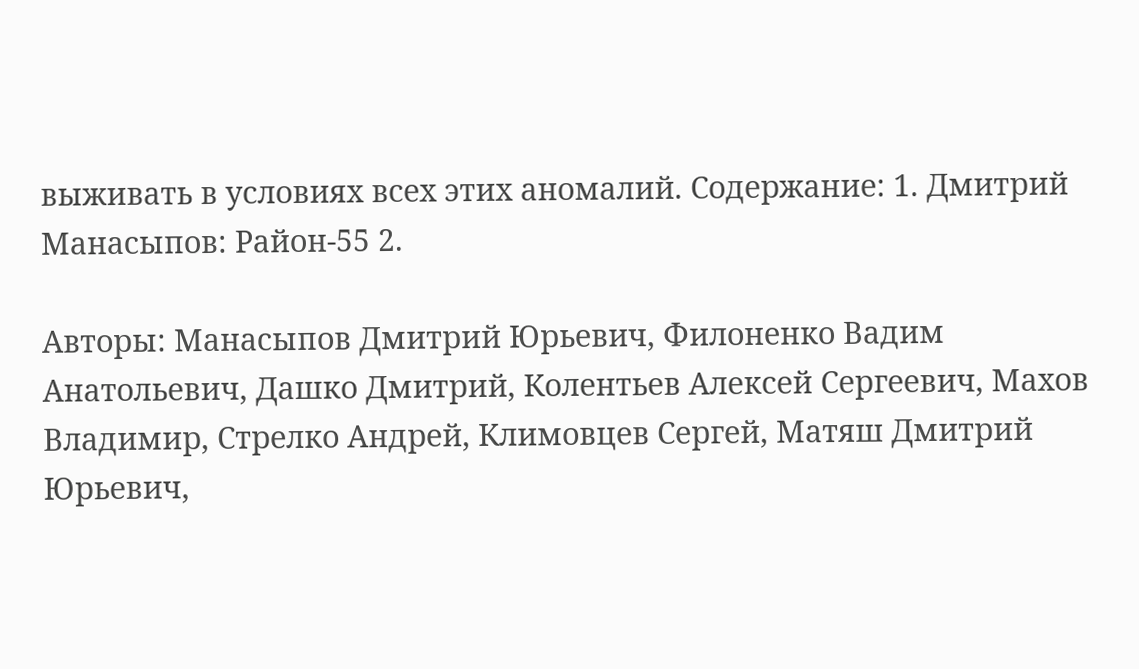выживать в условиях всех этих аномалий. Содержание: 1. Дмитрий Манасыпов: Район-55 2.

Авторы: Манасыпов Дмитрий Юрьевич, Филоненко Вадим Анатольевич, Дашко Дмитрий, Колентьев Алексей Сергеевич, Махов Владимир, Стрелко Андрей, Климовцев Сергей, Матяш Дмитрий Юрьевич,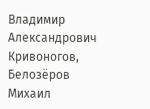Владимир Александрович Кривоногов, Белозёров Михаил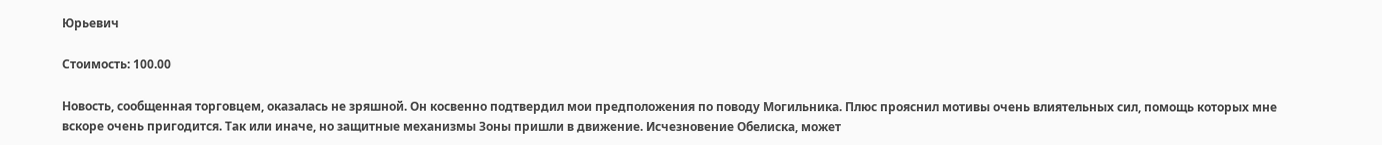Юрьевич

Стоимость: 100.00

Новость, сообщенная торговцем, оказалась не зряшной. Он косвенно подтвердил мои предположения по поводу Могильника. Плюс прояснил мотивы очень влиятельных сил, помощь которых мне вскоре очень пригодится. Так или иначе, но защитные механизмы Зоны пришли в движение. Исчезновение Обелиска, может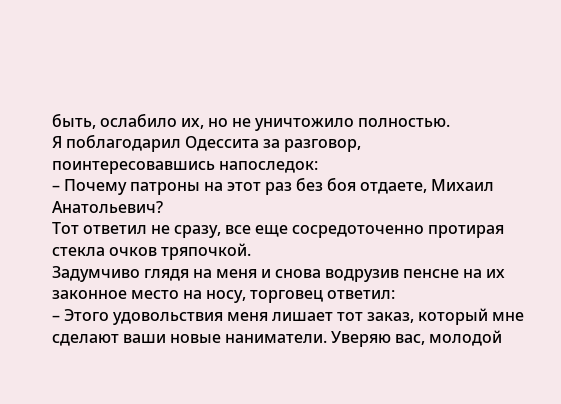быть, ослабило их, но не уничтожило полностью.
Я поблагодарил Одессита за разговор, поинтересовавшись напоследок:
– Почему патроны на этот раз без боя отдаете, Михаил Анатольевич?
Тот ответил не сразу, все еще сосредоточенно протирая стекла очков тряпочкой.
Задумчиво глядя на меня и снова водрузив пенсне на их законное место на носу, торговец ответил:
– Этого удовольствия меня лишает тот заказ, который мне сделают ваши новые наниматели. Уверяю вас, молодой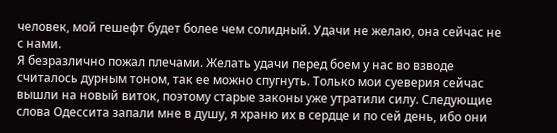человек, мой гешефт будет более чем солидный. Удачи не желаю, она сейчас не с нами.
Я безразлично пожал плечами. Желать удачи перед боем у нас во взводе считалось дурным тоном, так ее можно спугнуть. Только мои суеверия сейчас вышли на новый виток, поэтому старые законы уже утратили силу. Следующие слова Одессита запали мне в душу, я храню их в сердце и по сей день, ибо они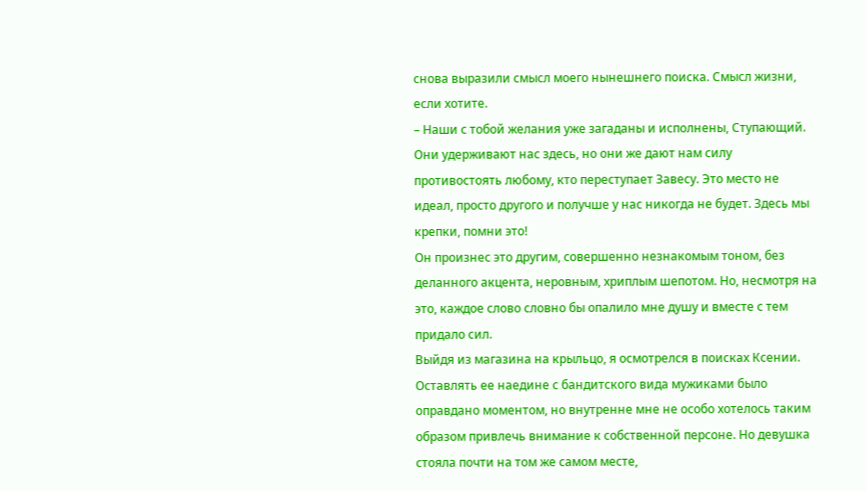снова выразили смысл моего нынешнего поиска. Смысл жизни, если хотите.
– Наши с тобой желания уже загаданы и исполнены, Ступающий. Они удерживают нас здесь, но они же дают нам силу противостоять любому, кто переступает Завесу. Это место не идеал, просто другого и получше у нас никогда не будет. Здесь мы крепки, помни это!
Он произнес это другим, совершенно незнакомым тоном, без деланного акцента, неровным, хриплым шепотом. Но, несмотря на это, каждое слово словно бы опалило мне душу и вместе с тем придало сил.
Выйдя из магазина на крыльцо, я осмотрелся в поисках Ксении. Оставлять ее наедине с бандитского вида мужиками было оправдано моментом, но внутренне мне не особо хотелось таким образом привлечь внимание к собственной персоне. Но девушка стояла почти на том же самом месте,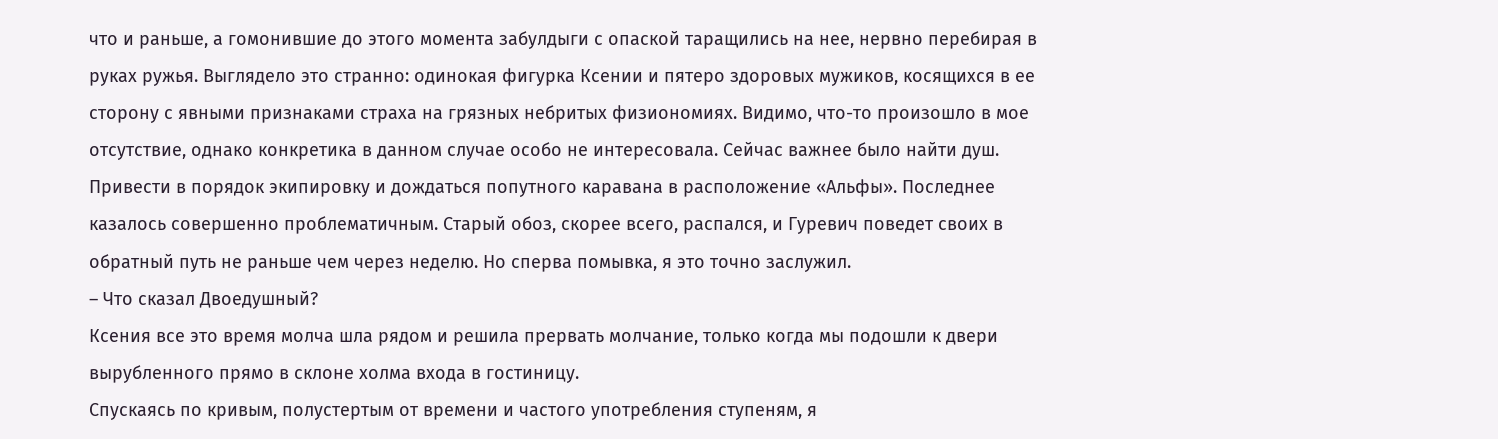что и раньше, а гомонившие до этого момента забулдыги с опаской таращились на нее, нервно перебирая в руках ружья. Выглядело это странно: одинокая фигурка Ксении и пятеро здоровых мужиков, косящихся в ее сторону с явными признаками страха на грязных небритых физиономиях. Видимо, что-то произошло в мое отсутствие, однако конкретика в данном случае особо не интересовала. Сейчас важнее было найти душ. Привести в порядок экипировку и дождаться попутного каравана в расположение «Альфы». Последнее казалось совершенно проблематичным. Старый обоз, скорее всего, распался, и Гуревич поведет своих в обратный путь не раньше чем через неделю. Но сперва помывка, я это точно заслужил.
– Что сказал Двоедушный?
Ксения все это время молча шла рядом и решила прервать молчание, только когда мы подошли к двери вырубленного прямо в склоне холма входа в гостиницу.
Спускаясь по кривым, полустертым от времени и частого употребления ступеням, я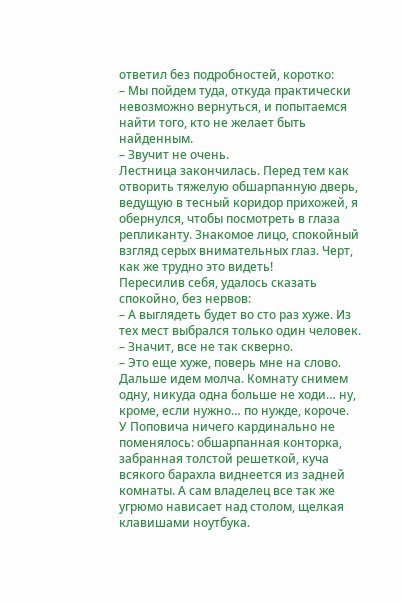ответил без подробностей, коротко:
– Мы пойдем туда, откуда практически невозможно вернуться, и попытаемся найти того, кто не желает быть найденным.
– Звучит не очень.
Лестница закончилась. Перед тем как отворить тяжелую обшарпанную дверь, ведущую в тесный коридор прихожей, я обернулся, чтобы посмотреть в глаза репликанту. Знакомое лицо, спокойный взгляд серых внимательных глаз. Черт, как же трудно это видеть!
Пересилив себя, удалось сказать спокойно, без нервов:
– А выглядеть будет во сто раз хуже. Из тех мест выбрался только один человек.
– Значит, все не так скверно.
– Это еще хуже, поверь мне на слово. Дальше идем молча. Комнату снимем одну, никуда одна больше не ходи… ну, кроме, если нужно… по нужде, короче.
У Поповича ничего кардинально не поменялось: обшарпанная конторка, забранная толстой решеткой, куча всякого барахла виднеется из задней комнаты. А сам владелец все так же угрюмо нависает над столом, щелкая клавишами ноутбука.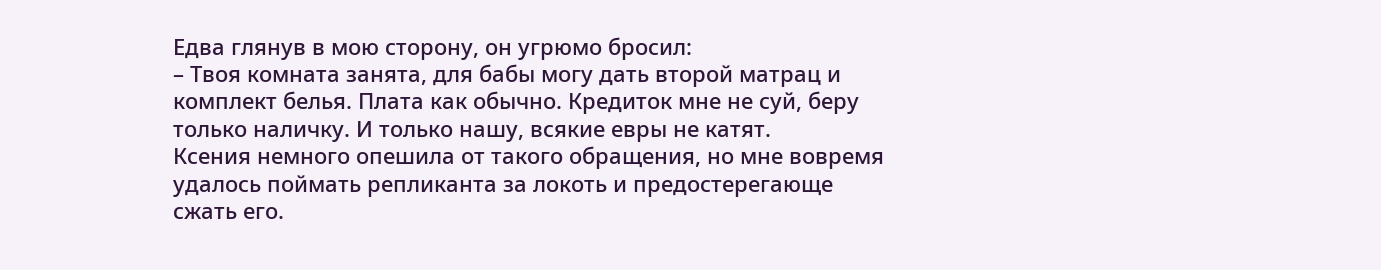Едва глянув в мою сторону, он угрюмо бросил:
– Твоя комната занята, для бабы могу дать второй матрац и комплект белья. Плата как обычно. Кредиток мне не суй, беру только наличку. И только нашу, всякие евры не катят.
Ксения немного опешила от такого обращения, но мне вовремя удалось поймать репликанта за локоть и предостерегающе сжать его.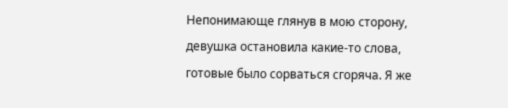Непонимающе глянув в мою сторону, девушка остановила какие-то слова, готовые было сорваться сгоряча. Я же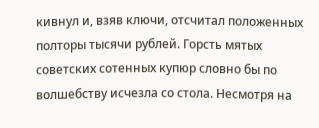кивнул и, взяв ключи, отсчитал положенных полторы тысячи рублей. Горсть мятых советских сотенных купюр словно бы по волшебству исчезла со стола. Несмотря на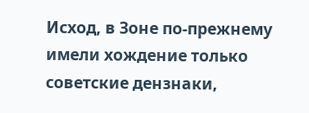Исход, в Зоне по-прежнему имели хождение только советские дензнаки,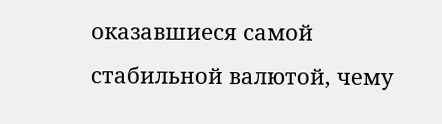оказавшиеся самой стабильной валютой, чему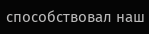способствовал наш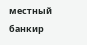местный банкир